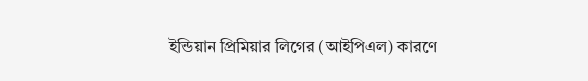ইন্ডিয়ান প্রিমিয়ার লিগের (আইপিএল) কারণে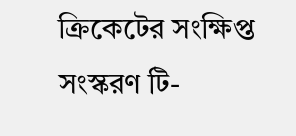ক্রিকেটের সংক্ষিপ্ত সংস্করণ টি-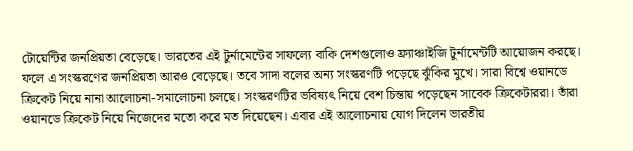টোয়েন্টির জনপ্রিয়তা বেড়েছে। ভারতের এই টুর্নামেন্টের সাফল্যে বাকি দেশগুলোও ফ্র্যাঞ্চাইজি টুর্নামেন্টটি আয়োজন করছে।
ফলে এ সংস্করণের জনপ্রিয়তা আরও বেড়েছে। তবে সাদা বলের অন্য সংস্করণটি পড়েছে ঝুঁকির মুখে। সারা বিশ্বে ওয়ানডে ক্রিকেট নিয়ে নানা আলোচনা-সমালোচনা চলছে। সংস্করণটির ভবিষ্যৎ নিয়ে বেশ চিন্তায় পড়েছেন সাবেক ক্রিকেটাররা। তাঁরা ওয়ানডে ক্রিকেট নিয়ে নিজেদের মতো করে মত দিয়েছেন। এবার এই আলোচনায় যোগ দিলেন ভারতীয়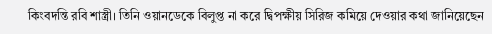কিংবদন্তি রবি শাস্ত্রী। তিনি ওয়ানডেকে বিলুপ্ত না করে দ্বিপক্ষীয় সিরিজ কমিয়ে দেওয়ার কথা জানিয়েছেন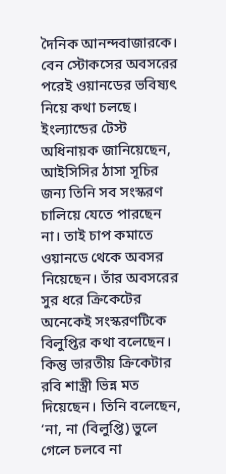দৈনিক আনন্দবাজারকে।
বেন স্টোকসের অবসরের পরেই ওয়ানডের ভবিষ্যৎ নিয়ে কথা চলছে। ইংল্যান্ডের টেস্ট অধিনায়ক জানিয়েছেন, আইসিসির ঠাসা সূচির জন্য তিনি সব সংস্করণ চালিয়ে যেতে পারছেন না। তাই চাপ কমাতে ওয়ানডে থেকে অবসর নিয়েছেন। তাঁর অবসরের সুর ধরে ক্রিকেটের অনেকেই সংস্করণটিকে বিলুপ্তির কথা বলেছেন। কিন্তু ভারতীয় ক্রিকেটার রবি শাস্ত্রী ভিন্ন মত দিয়েছেন। তিনি বলেছেন, ‘না, না (বিলুপ্তি) ভুলে গেলে চলবে না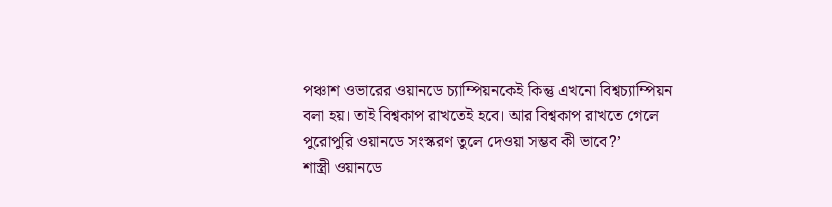পঞ্চাশ ওভারের ওয়ানডে চ্যাম্পিয়নকেই কিন্তু এখনো বিশ্বচ্যাম্পিয়ন বলা হয়। তাই বিশ্বকাপ রাখতেই হবে। আর বিশ্বকাপ রাখতে গেলে পুরোপুরি ওয়ানডে সংস্করণ তুলে দেওয়া সম্ভব কী ভাবে?’
শাস্ত্রী ওয়ানডে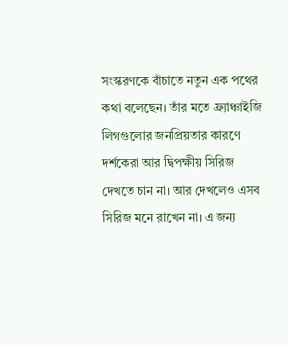সংস্করণকে বাঁচাতে নতুন এক পথের কথা বলেছেন। তাঁর মতে ফ্র্যাঞ্চাইজি লিগগুলোর জনপ্রিয়তার কারণে দর্শকেরা আর দ্বিপক্ষীয় সিরিজ দেখতে চান না। আর দেখলেও এসব সিরিজ মনে রাখেন না। এ জন্য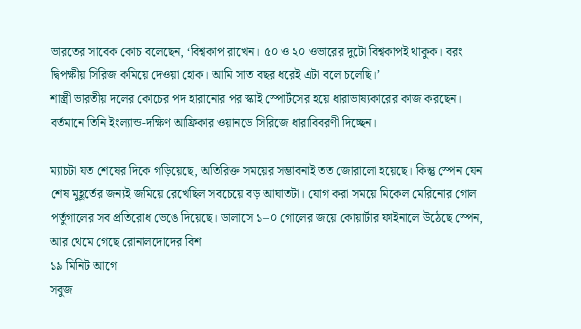ভারতের সাবেক কোচ বলেছেন, ‘বিশ্বকাপ রাখেন। ৫০ ও ২০ ওভারের দুটো বিশ্বকাপই থাকুক। বরং দ্বিপক্ষীয় সিরিজ কমিয়ে দেওয়া হোক। আমি সাত বছর ধরেই এটা বলে চলেছি।’
শাস্ত্রী ভারতীয় দলের কোচের পদ হারানোর পর স্কাই স্পোর্টসের হয়ে ধারাভাষ্যকারের কাজ করছেন। বর্তমানে তিনি ইংল্যান্ড-দক্ষিণ আফ্রিকার ওয়ানডে সিরিজে ধারাবিবরণী দিচ্ছেন।

ম্যাচটা যত শেষের দিকে গড়িয়েছে, অতিরিক্ত সময়ের সম্ভাবনাই তত জোরালো হয়েছে। কিন্তু স্পেন যেন শেষ মুহূর্তের জন্যই জমিয়ে রেখেছিল সবচেয়ে বড় আঘাতটা। যোগ করা সময়ে মিকেল মেরিনোর গোল পর্তুগালের সব প্রতিরোধ ভেঙে দিয়েছে। ডালাসে ১–০ গোলের জয়ে কোয়ার্টার ফাইনালে উঠেছে স্পেন, আর থেমে গেছে রোনালদোদের বিশ
১৯ মিনিট আগে
সবুজ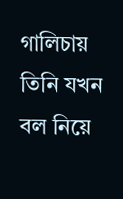গালিচায় তিনি যখন বল নিয়ে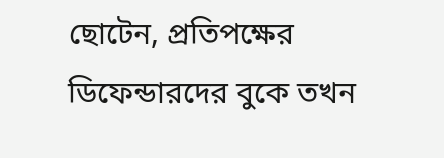ছোটেন, প্রতিপক্ষের ডিফেন্ডারদের বুকে তখন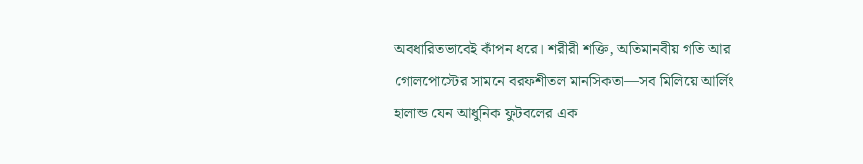অবধারিতভাবেই কাঁপন ধরে। শরীরী শক্তি, অতিমানবীয় গতি আর গোলপোস্টের সামনে বরফশীতল মানসিকতা—সব মিলিয়ে আর্লিং হালান্ড যেন আধুনিক ফুটবলের এক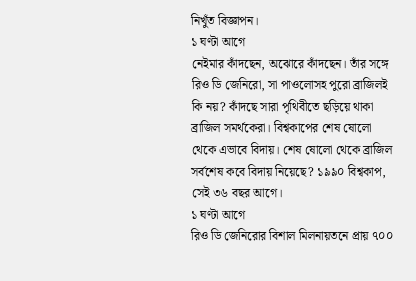নিখুঁত বিজ্ঞাপন।
১ ঘণ্টা আগে
নেইমার কাঁদছেন, অঝোরে কাঁদছেন। তাঁর সঙ্গে রিও ডি জেনিরো, সা পাওলোসহ পুরো ব্রাজিলই কি নয়? কাঁদছে সারা পৃথিবীতে ছড়িয়ে থাকা ব্রাজিল সমর্থকেরা। বিশ্বকাপের শেষ ষোলো থেকে এভাবে বিদায়। শেষ ষোলো থেকে ব্রাজিল সর্বশেষ কবে বিদায় নিয়েছে? ১৯৯০ বিশ্বকাপ, সেই ৩৬ বছর আগে।
১ ঘণ্টা আগে
রিও ডি জেনিরোর বিশাল মিলনায়তনে প্রায় ৭০০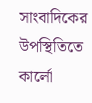সাংবাদিকের উপস্থিতিতে কার্লো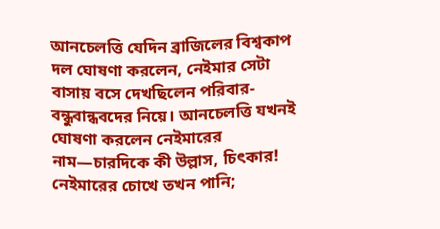আনচেলত্তি যেদিন ব্রাজিলের বিশ্বকাপ দল ঘোষণা করলেন, নেইমার সেটা বাসায় বসে দেখছিলেন পরিবার- বন্ধুবান্ধবদের নিয়ে। আনচেলত্তি যখনই ঘোষণা করলেন নেইমারের নাম—চারদিকে কী উল্লাস, চিৎকার! নেইমারের চোখে তখন পানি;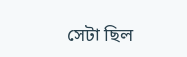সেটা ছিল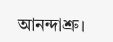আনন্দাশ্রু।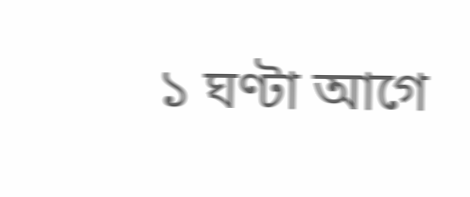১ ঘণ্টা আগে